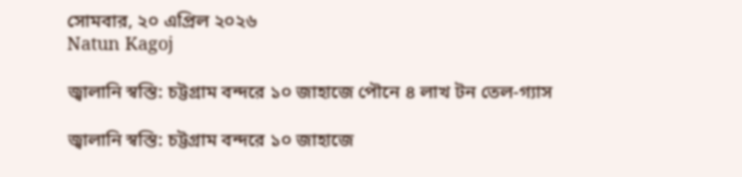সোমবার, ২০ এপ্রিল ২০২৬
Natun Kagoj

জ্বালানি স্বস্তি: চট্টগ্রাম বন্দরে ১০ জাহাজে পৌনে ৪ লাখ টন তেল-গ্যাস

জ্বালানি স্বস্তি: চট্টগ্রাম বন্দরে ১০ জাহাজে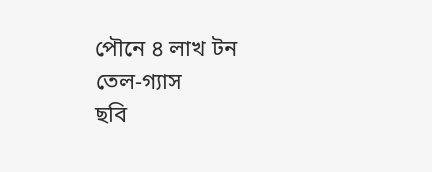পৌনে ৪ লাখ টন তেল-গ্যাস
ছবি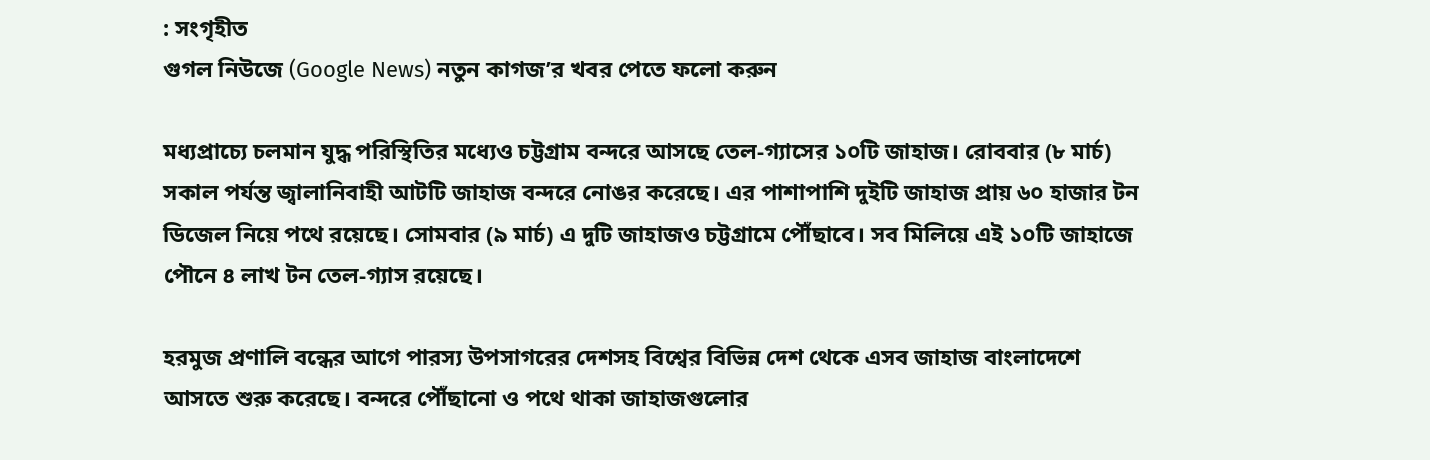: সংগৃহীত
গুগল নিউজে (Google News) নতুন কাগজ’র খবর পেতে ফলো করুন

মধ্যপ্রাচ্যে চলমান যুদ্ধ পরিস্থিতির মধ্যেও চট্টগ্রাম বন্দরে আসছে তেল-গ্যাসের ১০টি জাহাজ। রোববার (৮ মার্চ) সকাল পর্যন্ত জ্বালানিবাহী আটটি জাহাজ বন্দরে নোঙর করেছে। এর পাশাপাশি দুইটি জাহাজ প্রায় ৬০ হাজার টন ডিজেল নিয়ে পথে রয়েছে। সোমবার (৯ মার্চ) এ দুটি জাহাজও চট্টগ্রামে পৌঁছাবে। সব মিলিয়ে এই ১০টি জাহাজে পৌনে ৪ লাখ টন তেল-গ্যাস রয়েছে।

হরমুজ প্রণালি বন্ধের আগে পারস্য উপসাগরের দেশসহ বিশ্বের বিভিন্ন দেশ থেকে এসব জাহাজ বাংলাদেশে আসতে শুরু করেছে। বন্দরে পৌঁছানো ও পথে থাকা জাহাজগুলোর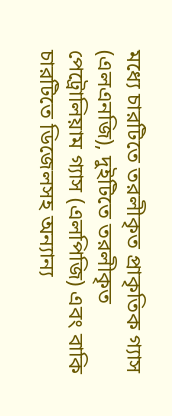মধ্যে চারটিতে তরলীকৃত প্রাকৃতিক গ্যাস (এলএনজি), দুইটিতে তরলীকৃত পেট্রোলিয়াম গ্যাস (এলপিজি) এবং বাকি চারটিতে ডিজেলসহ অন্যান্য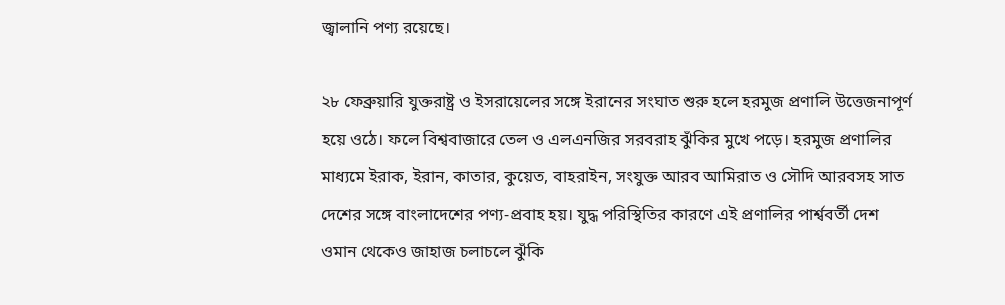জ্বালানি পণ্য রয়েছে।

২৮ ফেব্রুয়ারি যুক্তরাষ্ট্র ও ইসরায়েলের সঙ্গে ইরানের সংঘাত শুরু হলে হরমুজ প্রণালি উত্তেজনাপূর্ণ হয়ে ওঠে। ফলে বিশ্ববাজারে তেল ও এলএনজির সরবরাহ ঝুঁকির মুখে পড়ে। হরমুজ প্রণালির মাধ্যমে ইরাক, ইরান, কাতার, কুয়েত, বাহরাইন, সংযুক্ত আরব আমিরাত ও সৌদি আরবসহ সাত দেশের সঙ্গে বাংলাদেশের পণ্য-প্রবাহ হয়। যুদ্ধ পরিস্থিতির কারণে এই প্রণালির পার্শ্ববর্তী দেশ ওমান থেকেও জাহাজ চলাচলে ঝুঁকি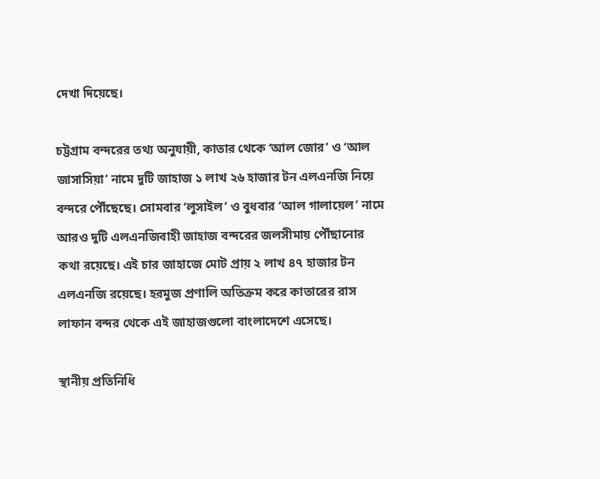দেখা দিয়েছে।

চট্টগ্রাম বন্দরের তথ্য অনুযায়ী, কাতার থেকে ‘আল জোর’ ও ‘আল জাসাসিয়া’ নামে দুটি জাহাজ ১ লাখ ২৬ হাজার টন এলএনজি নিয়ে বন্দরে পৌঁছেছে। সোমবার ‘লুসাইল’ ও বুধবার ‘আল গালায়েল’ নামে আরও দুটি এলএনজিবাহী জাহাজ বন্দরের জলসীমায় পৌঁছানোর কথা রয়েছে। এই চার জাহাজে মোট প্রায় ২ লাখ ৪৭ হাজার টন এলএনজি রয়েছে। হরমুজ প্রণালি অতিক্রম করে কাতারের রাস লাফান বন্দর থেকে এই জাহাজগুলো বাংলাদেশে এসেছে।

স্থানীয় প্রতিনিধি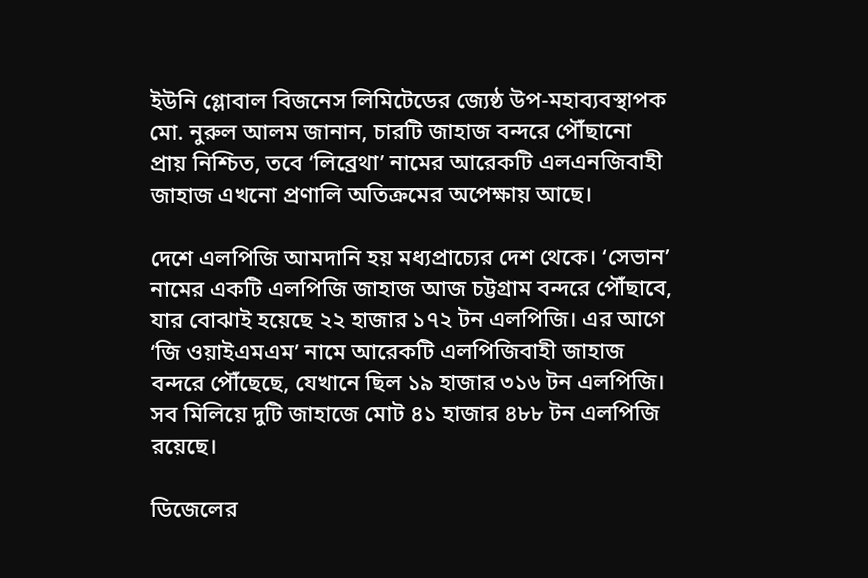ইউনি গ্লোবাল বিজনেস লিমিটেডের জ্যেষ্ঠ উপ-মহাব্যবস্থাপক মো. নুরুল আলম জানান, চারটি জাহাজ বন্দরে পৌঁছানো প্রায় নিশ্চিত, তবে ‘লিব্রেথা’ নামের আরেকটি এলএনজিবাহী জাহাজ এখনো প্রণালি অতিক্রমের অপেক্ষায় আছে।

দেশে এলপিজি আমদানি হয় মধ্যপ্রাচ্যের দেশ থেকে। ‘সেভান’ নামের একটি এলপিজি জাহাজ আজ চট্টগ্রাম বন্দরে পৌঁছাবে, যার বোঝাই হয়েছে ২২ হাজার ১৭২ টন এলপিজি। এর আগে ‘জি ওয়াইএমএম’ নামে আরেকটি এলপিজিবাহী জাহাজ বন্দরে পৌঁছেছে, যেখানে ছিল ১৯ হাজার ৩১৬ টন এলপিজি। সব মিলিয়ে দুটি জাহাজে মোট ৪১ হাজার ৪৮৮ টন এলপিজি রয়েছে।

ডিজেলের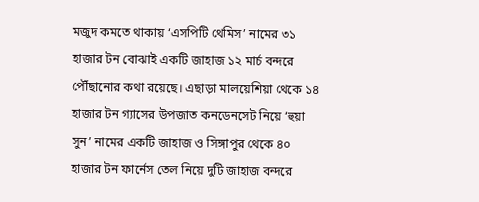মজুদ কমতে থাকায় ‘এসপিটি থেমিস’ নামের ৩১ হাজার টন বোঝাই একটি জাহাজ ১২ মার্চ বন্দরে পৌঁছানোর কথা রয়েছে। এছাড়া মালয়েশিয়া থেকে ১৪ হাজার টন গ্যাসের উপজাত কনডেনসেট নিয়ে ‘হুয়া সুন’ নামের একটি জাহাজ ও সিঙ্গাপুর থেকে ৪০ হাজার টন ফার্নেস তেল নিয়ে দুটি জাহাজ বন্দরে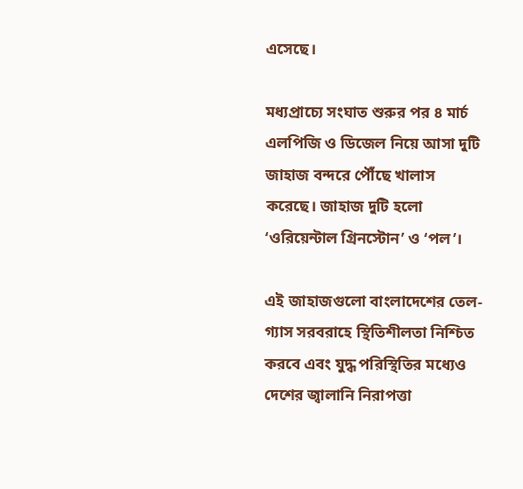এসেছে।

মধ্যপ্রাচ্যে সংঘাত শুরুর পর ৪ মার্চ এলপিজি ও ডিজেল নিয়ে আসা দুটি জাহাজ বন্দরে পৌঁছে খালাস করেছে। জাহাজ দুটি হলো ‘ওরিয়েন্টাল গ্রিনস্টোন’ ও ‘পল’।

এই জাহাজগুলো বাংলাদেশের তেল-গ্যাস সরবরাহে স্থিতিশীলতা নিশ্চিত করবে এবং যুদ্ধ পরিস্থিতির মধ্যেও দেশের জ্বালানি নিরাপত্তা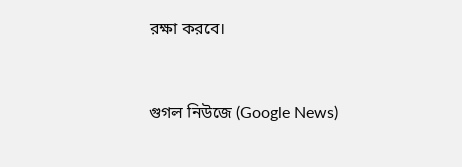রক্ষা করবে।


গুগল নিউজে (Google News)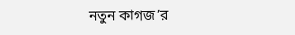নতুন কাগজ’র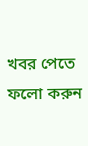খবর পেতে ফলো করুন